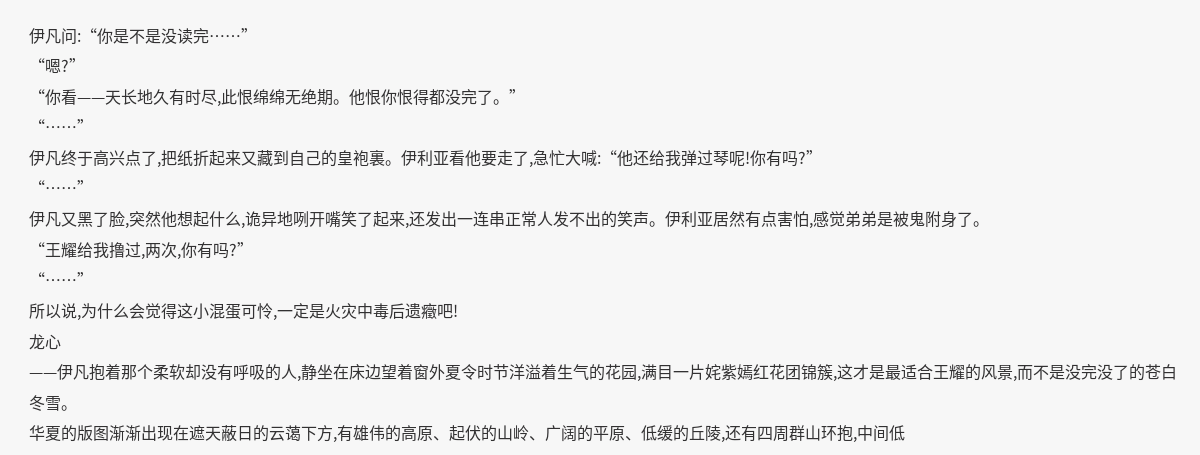伊凡问:“你是不是没读完……”
“嗯?”
“你看——天长地久有时尽,此恨绵绵无绝期。他恨你恨得都没完了。”
“……”
伊凡终于高兴点了,把纸折起来又藏到自己的皇袍裏。伊利亚看他要走了,急忙大喊:“他还给我弹过琴呢!你有吗?”
“……”
伊凡又黑了脸,突然他想起什么,诡异地咧开嘴笑了起来,还发出一连串正常人发不出的笑声。伊利亚居然有点害怕,感觉弟弟是被鬼附身了。
“王耀给我撸过,两次,你有吗?”
“……”
所以说,为什么会觉得这小混蛋可怜,一定是火灾中毒后遗癥吧!
龙心
——伊凡抱着那个柔软却没有呼吸的人,静坐在床边望着窗外夏令时节洋溢着生气的花园,满目一片姹紫嫣红花团锦簇,这才是最适合王耀的风景,而不是没完没了的苍白冬雪。
华夏的版图渐渐出现在遮天蔽日的云蔼下方,有雄伟的高原、起伏的山岭、广阔的平原、低缓的丘陵,还有四周群山环抱,中间低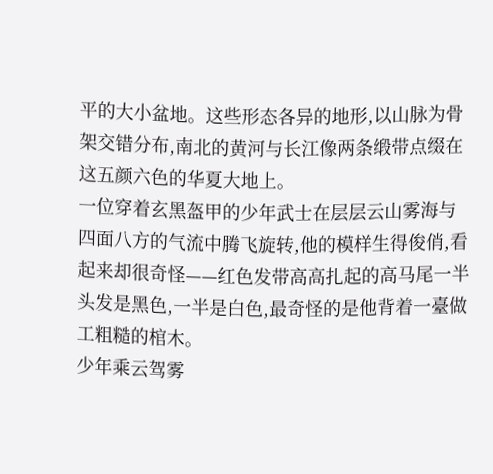平的大小盆地。这些形态各异的地形,以山脉为骨架交错分布,南北的黄河与长江像两条缎带点缀在这五颜六色的华夏大地上。
一位穿着玄黑盔甲的少年武士在层层云山雾海与四面八方的气流中腾飞旋转,他的模样生得俊俏,看起来却很奇怪——红色发带高高扎起的高马尾一半头发是黑色,一半是白色,最奇怪的是他背着一臺做工粗糙的棺木。
少年乘云驾雾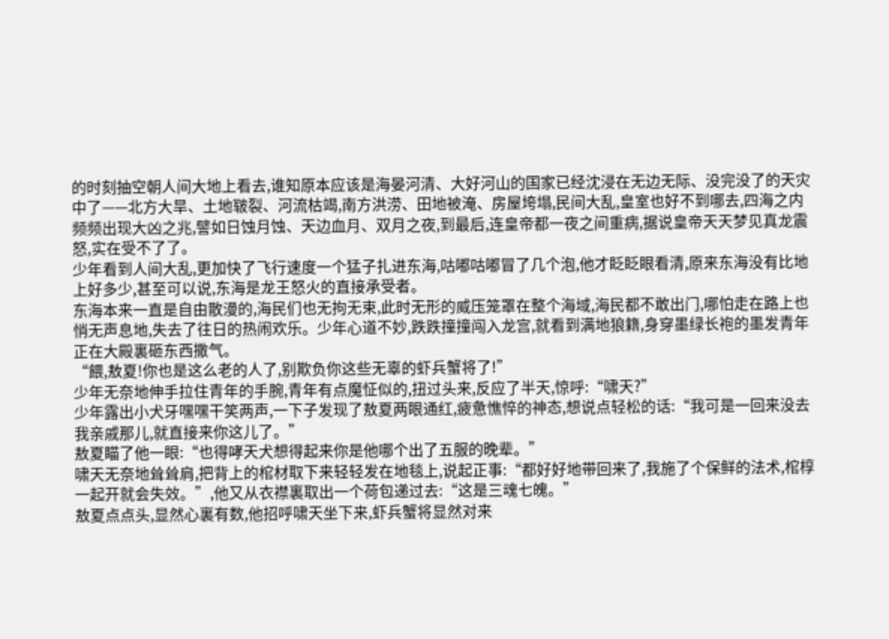的时刻抽空朝人间大地上看去,谁知原本应该是海晏河清、大好河山的国家已经沈浸在无边无际、没完没了的天灾中了——北方大旱、土地皲裂、河流枯竭,南方洪涝、田地被淹、房屋垮塌,民间大乱,皇室也好不到哪去,四海之内频频出现大凶之兆,譬如日蚀月蚀、天边血月、双月之夜,到最后,连皇帝都一夜之间重病,据说皇帝天天梦见真龙震怒,实在受不了了。
少年看到人间大乱,更加快了飞行速度一个猛子扎进东海,咕嘟咕嘟冒了几个泡,他才眨眨眼看清,原来东海没有比地上好多少,甚至可以说,东海是龙王怒火的直接承受者。
东海本来一直是自由散漫的,海民们也无拘无束,此时无形的威压笼罩在整个海域,海民都不敢出门,哪怕走在路上也悄无声息地,失去了往日的热闹欢乐。少年心道不妙,跌跌撞撞闯入龙宫,就看到满地狼籍,身穿墨绿长袍的墨发青年正在大殿裏砸东西撒气。
“餵,敖夏!你也是这么老的人了,别欺负你这些无辜的虾兵蟹将了!”
少年无奈地伸手拉住青年的手腕,青年有点魔怔似的,扭过头来,反应了半天,惊呼:“啸天?”
少年露出小犬牙嘿嘿干笑两声,一下子发现了敖夏两眼通红,疲惫憔悴的神态,想说点轻松的话:“我可是一回来没去我亲戚那儿,就直接来你这儿了。”
敖夏瞄了他一眼:“也得哮天犬想得起来你是他哪个出了五服的晚辈。”
啸天无奈地耸耸肩,把背上的棺材取下来轻轻发在地毯上,说起正事:“都好好地带回来了,我施了个保鲜的法术,棺椁一起开就会失效。”,他又从衣襟裏取出一个荷包递过去:“这是三魂七魄。”
敖夏点点头,显然心裏有数,他招呼啸天坐下来,虾兵蟹将显然对来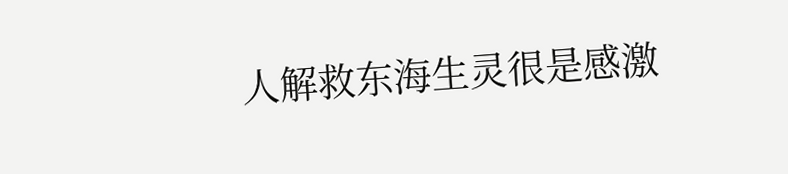人解救东海生灵很是感激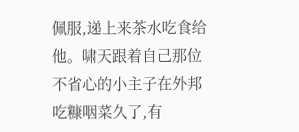佩服,递上来茶水吃食给他。啸天跟着自己那位不省心的小主子在外邦吃糠咽菜久了,有